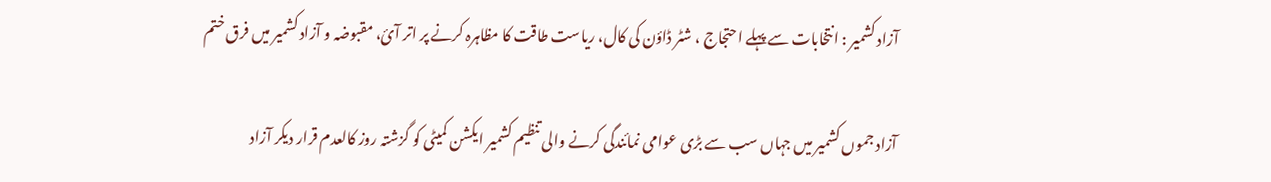آزاد کشمیر : انتخابات سے پہلے احتجاج ، شٹر ڈاؤن کی کال، ریاست طاقت کا مظاہرہ کرنے پر اتر آئ، مقبوضہ و آزاد کشمیر میں فرق ختم

آزاد جموں کشمیر میں جہاں سب سے بڑی عوامی نمائندگی کرنے والی تنظیم کشمیر ایکشن کمیٹی کو گزشتہ روز کالعدم قرار دیکر آزاد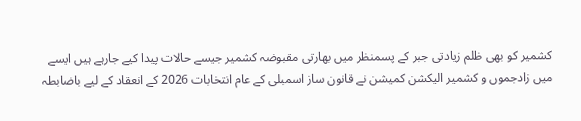کشمیر کو بھی ظلم زیادتی جبر کے پسمنظر میں بھارتی مقبوضہ کشمیر جیسے حالات پیدا کیے جارہے ہیں ایسے میں زادجموں و کشمیر الیکشن کمیشن نے قانون ساز اسمبلی کے عام انتخابات 2026 کے انعقاد کے لیے باضابطہ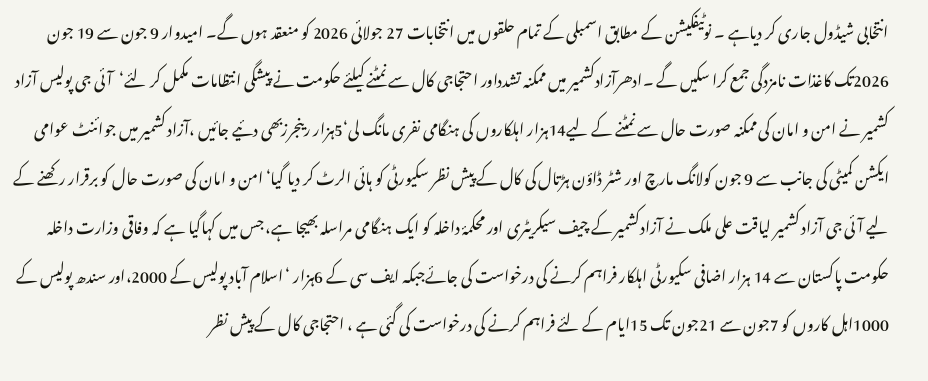انتخابی شیڈول جاری کر دیاہے ۔ نوٹیفکیشن کے مطابق اسمبلی کے تمام حلقوں میں انتخابات 27 جولائی 2026 کو منعقد ہوں گے۔ امیدوار 9 جون سے 19 جون 2026تک کاغذات نامزدگی جمع کرا سکیں گے ۔ادھرآزادکشمیر میں ممکنہ تشدداور احتجاجی کال سے نمٹنے کیلئے حکومت نے پیشگی انتظامات مکمل کر لئے‘آئی جی پولیس آزاد کشمیر نے امن و امان کی ممکنہ صورت حال سے نمٹنے کے لیے14ہزار اہلکاروں کی ہنگامی نفری مانگ لی‘5ہزار رینجرزبھی دئیے جائیں ،آزاد کشمیر میں جوائنٹ عوامی ایکشن کمیٹی کی جانب سے 9 جون کولانگ مارچ اور شٹر ڈاؤن ہڑتال کی کال کے پیش نظر سکیورٹی کو ہائی الرٹ کر دیا گیا‘امن و امان کی صورت حال کو برقرار رکھنے کے لیے آئی جی آزاد کشمیر لیاقت علی ملک نے آزادکشمیر کے چیف سیکریٹری اور محکمۂ داخلہ کو ایک ہنگامی مراسلہ بھیجا ہے، جس میں کہاگیا ہے کہ وفاقی وزارت داخلہ حکومت پاکستان سے 14 ہزار اضافی سکیورٹی اہلکار فراہم کرنے کی درخواست کی جائےجبکہ ایف سی کے 6ہزار ‘اسلام آباد پولیس کے 2000،اور سندھ پولیس کے 1000اہل کاروں کو 7جون سے 21جون تک 15ایام کے لئے فراہم کرنے کی درخواست کی گئی ہے ، احتجاجی کال کے پیش نظر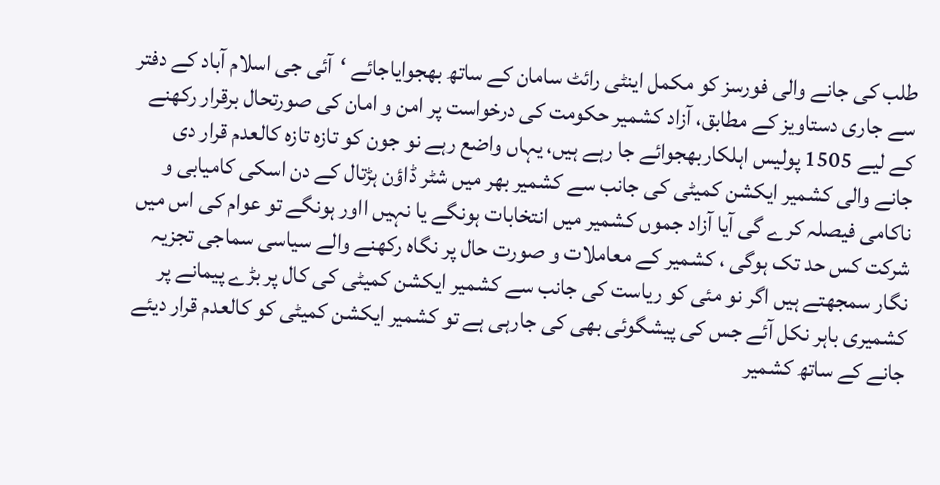طلب کی جانے والی فورسز کو مکمل اینٹی رائٹ سامان کے ساتھ بھجوایاجائے ‘آئی جی اسلام آباد کے دفتر سے جاری دستاویز کے مطابق، آزاد کشمیر حکومت کی درخواست پر امن و امان کی صورتحال برقرار رکھنے کے لیے 1505 پولیس اہلکاربھجوائے جا رہے ہیں، یہاں واضع رہے نو جون کو تازہ تازہ کالعدم قرار دی جانے والی کشمیر ایکشن کمیٹی کی جانب سے کشمیر بھر میں شٹر ڈاؤن ہڑتال کے دن اسکی کامیابی و ناکامی فیصلہ کرے گی آیا آزاد جموں کشمیر میں انتخابات ہونگے یا نہیں ااور ہونگے تو عوام کی اس میں شرکت کس حد تک ہوگی ، کشمیر کے معاملات و صورت حال پر نگاہ رکھنے والے سیاسی سماجی تجزیہ نگار سمجھتے ہیں اگر نو مئی کو ریاست کی جانب سے کشمیر ایکشن کمیٹی کی کال پر بڑے پیمانے پر کشمیری باہر نکل آئے جس کی پیشگوئی بھی کی جارہی ہے تو کشمیر ایکشن کمیٹی کو کالعدم قرار دیئے جانے کے ساتھ کشمیر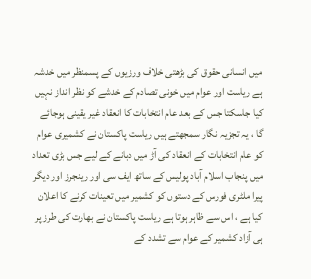میں انسانی حقوق کی بڑھتی خلاف ورزیوں کے پسمنظر میں خدشہ ہے ریاست اور عوام میں خونی تصادم کے خدشے کو نظر انداز نہیں کیا جاسکتا جس کے بعد عام انتخابات کا انعقاد غیر یقینی ہوجائے گا ، یہ تجزیہ نگار سمجھتے ہیں ریاست پاکستان نے کشمیری عوام کو عام انتخابات کے انعقاد کی آڑ میں دبانے کے لیے جس بڑی تعداد میں پنجاب اسلام آباد پولیس کے ساتھ ایف سی اور رینجرز اور دیگر پیرا ملٹری فورس کے دستوں کو کشمیر میں تعینات کرنے کا اعلان کیا ہے ، اس سے ظاہر ہوتا ہے ریاست پاکستان نے بھارت کی طرز پر ہی آزاد کشمیر کے عوام سے تشدد کے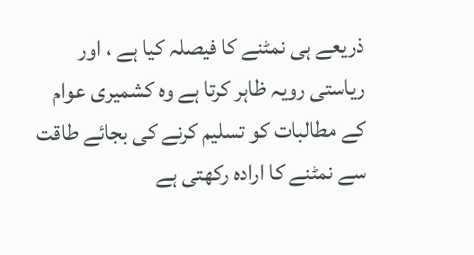ذریعے ہی نمٹنے کا فیصلہ کیا ہے ، اور ریاستی رویہ ظاہر کرتا ہے وہ کشمیری عوام کے مطالبات کو تسلیم کرنے کی بجائے طاقت سے نمٹنے کا ارادہ رکھتی ہے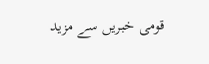قومی خبریں سے مزید